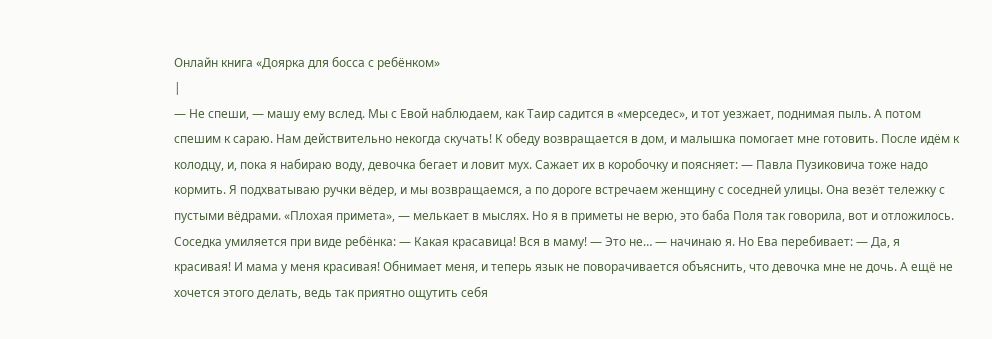Онлайн книга «Доярка для босса с ребёнком»
|
— Не спеши, — машу ему вслед. Мы с Евой наблюдаем, как Таир садится в «мерседес», и тот уезжает, поднимая пыль. А потом спешим к сараю. Нам действительно некогда скучать! К обеду возвращается в дом, и малышка помогает мне готовить. После идём к колодцу, и, пока я набираю воду, девочка бегает и ловит мух. Сажает их в коробочку и поясняет: — Павла Пузиковича тоже надо кормить. Я подхватываю ручки вёдер, и мы возвращаемся, а по дороге встречаем женщину с соседней улицы. Она везёт тележку с пустыми вёдрами. «Плохая примета», — мелькает в мыслях. Но я в приметы не верю, это баба Поля так говорила, вот и отложилось. Соседка умиляется при виде ребёнка: — Какая красавица! Вся в маму! — Это не… — начинаю я. Но Ева перебивает: — Да, я красивая! И мама у меня красивая! Обнимает меня, и теперь язык не поворачивается объяснить, что девочка мне не дочь. А ещё не хочется этого делать, ведь так приятно ощутить себя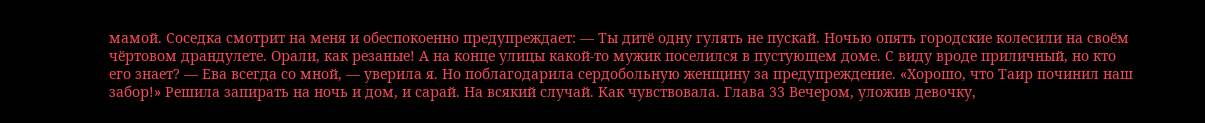мамой. Соседка смотрит на меня и обеспокоенно предупреждает: — Ты дитё одну гулять не пускай. Ночью опять городские колесили на своём чёртовом драндулете. Орали, как резаные! А на конце улицы какой-то мужик поселился в пустующем доме. С виду вроде приличный, но кто его знает? — Ева всегда со мной, — уверила я. Но поблагодарила сердобольную женщину за предупреждение. «Хорошо, что Таир починил наш забор!» Решила запирать на ночь и дом, и сарай. На всякий случай. Как чувствовала. Глава 33 Вечером, уложив девочку,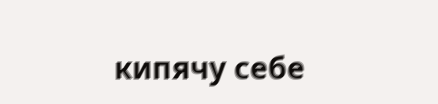кипячу себе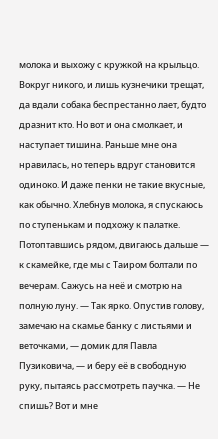молока и выхожу с кружкой на крыльцо. Вокруг никого, и лишь кузнечики трещат, да вдали собака беспрестанно лает, будто дразнит кто. Но вот и она смолкает, и наступает тишина. Раньше мне она нравилась, но теперь вдруг становится одиноко. И даже пенки не такие вкусные, как обычно. Хлебнув молока, я спускаюсь по ступенькам и подхожу к палатке. Потоптавшись рядом, двигаюсь дальше — к скамейке, где мы с Таиром болтали по вечерам. Сажусь на неё и смотрю на полную луну. — Так ярко. Опустив голову, замечаю на скамье банку с листьями и веточками, — домик для Павла Пузиковича, — и беру её в свободную руку, пытаясь рассмотреть паучка. — Не спишь? Вот и мне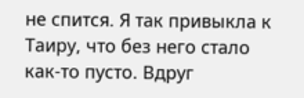не спится. Я так привыкла к Таиру, что без него стало как-то пусто. Вдруг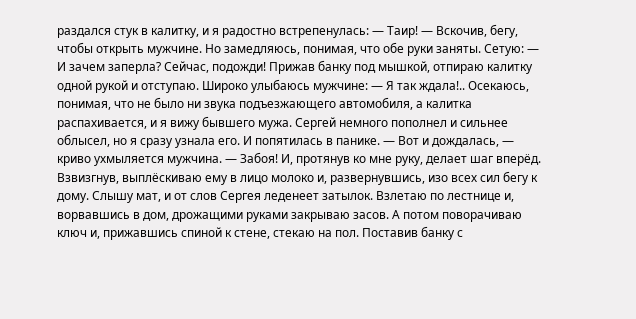раздался стук в калитку, и я радостно встрепенулась: — Таир! — Вскочив, бегу, чтобы открыть мужчине. Но замедляюсь, понимая, что обе руки заняты. Сетую: — И зачем заперла? Сейчас, подожди! Прижав банку под мышкой, отпираю калитку одной рукой и отступаю. Широко улыбаюсь мужчине: — Я так ждала!.. Осекаюсь, понимая, что не было ни звука подъезжающего автомобиля, а калитка распахивается, и я вижу бывшего мужа. Сергей немного пополнел и сильнее облысел, но я сразу узнала его. И попятилась в панике. — Вот и дождалась, — криво ухмыляется мужчина. — Забоя! И, протянув ко мне руку, делает шаг вперёд. Взвизгнув, выплёскиваю ему в лицо молоко и, развернувшись, изо всех сил бегу к дому. Слышу мат, и от слов Сергея леденеет затылок. Взлетаю по лестнице и, ворвавшись в дом, дрожащими руками закрываю засов. А потом поворачиваю ключ и, прижавшись спиной к стене, стекаю на пол. Поставив банку с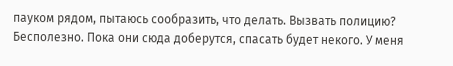пауком рядом, пытаюсь сообразить, что делать. Вызвать полицию? Бесполезно. Пока они сюда доберутся, спасать будет некого. У меня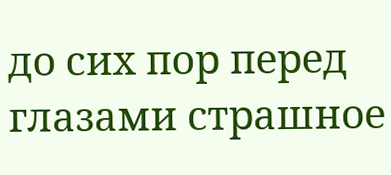до сих пор перед глазами страшное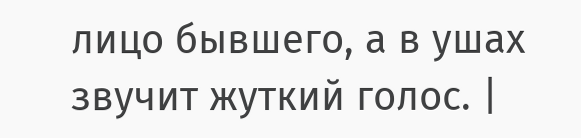лицо бывшего, а в ушах звучит жуткий голос. |